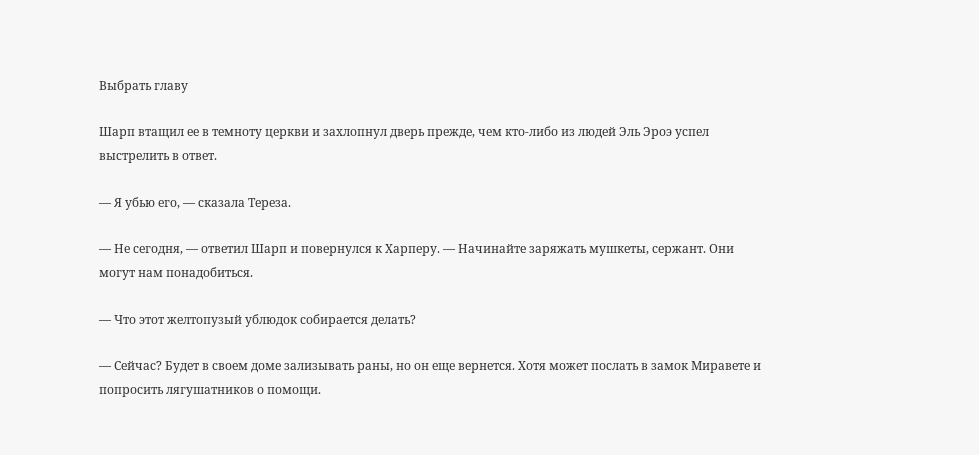Выбрать главу

Шарп втащил ее в темноту церкви и захлопнул дверь прежде, чем кто-либо из людей Эль Эроэ успел выстрелить в ответ.

— Я убью его, — сказала Тереза.

— Не сегодня, — ответил Шарп и повернулся к Харперу. — Начинайте заряжать мушкеты, сержант. Они могут нам понадобиться.

— Что этот желтопузый ублюдок собирается делать?

— Сейчас? Будет в своем доме зализывать раны, но он еще вернется. Хотя может послать в замок Миравете и попросить лягушатников о помощи.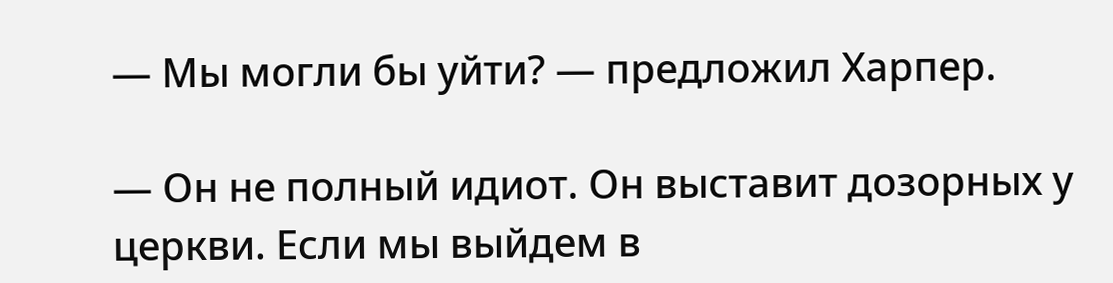— Мы могли бы уйти? — предложил Харпер.

— Он не полный идиот. Он выставит дозорных у церкви. Если мы выйдем в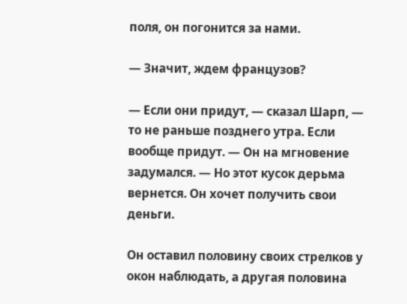поля, он погонится за нами.

— Значит, ждем французов?

— Если они придут, — сказал Шарп, — то не раньше позднего утра. Если вообще придут. — Он на мгновение задумался. — Но этот кусок дерьма вернется. Он хочет получить свои деньги.

Он оставил половину своих стрелков у окон наблюдать, а другая половина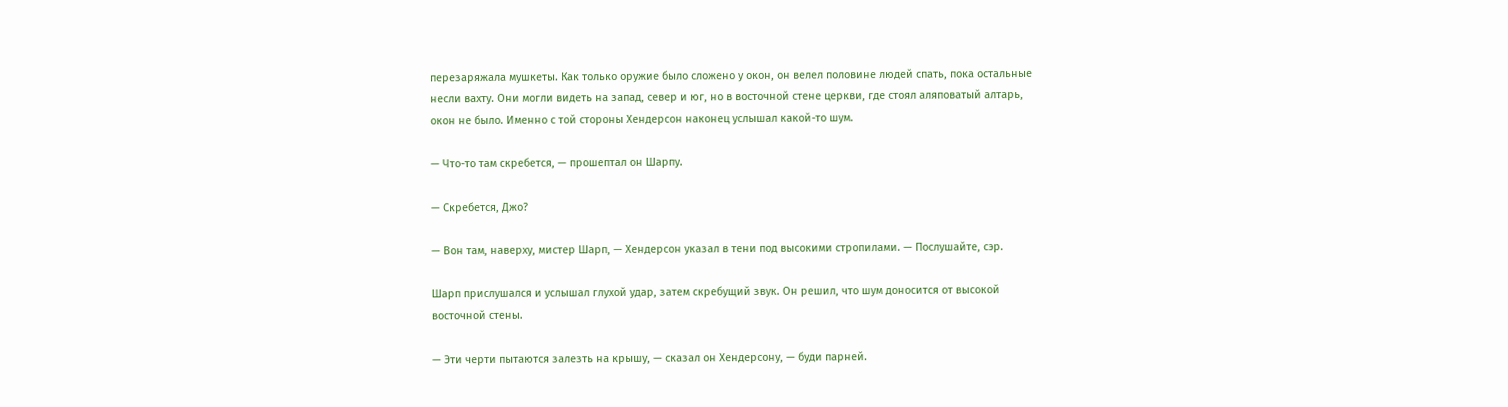перезаряжала мушкеты. Как только оружие было сложено у окон, он велел половине людей спать, пока остальные несли вахту. Они могли видеть на запад, север и юг, но в восточной стене церкви, где стоял аляповатый алтарь, окон не было. Именно с той стороны Хендерсон наконец услышал какой-то шум.

— Что-то там скребется, — прошептал он Шарпу.

— Скребется, Джо?

— Вон там, наверху, мистер Шарп, — Хендерсон указал в тени под высокими стропилами. — Послушайте, сэр.

Шарп прислушался и услышал глухой удар, затем скребущий звук. Он решил, что шум доносится от высокой восточной стены.

— Эти черти пытаются залезть на крышу, — сказал он Хендерсону, — буди парней.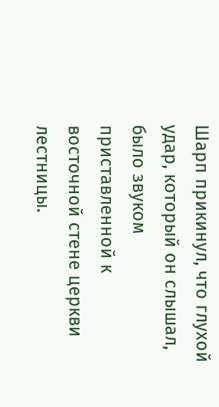Шарп прикинул, что глухой удар, который он слышал, было звуком приставленной к восточной стене церкви лестницы.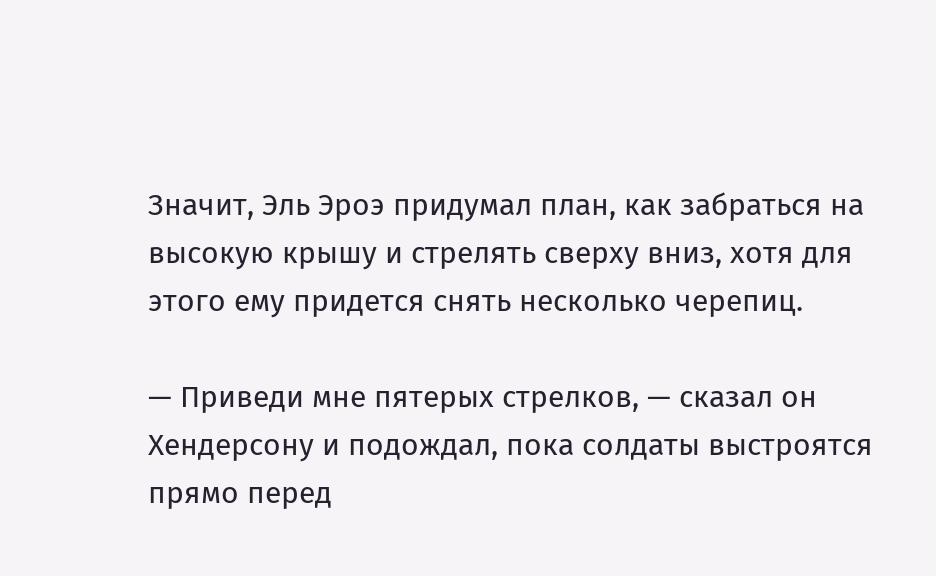Значит, Эль Эроэ придумал план, как забраться на высокую крышу и стрелять сверху вниз, хотя для этого ему придется снять несколько черепиц.

— Приведи мне пятерых стрелков, — сказал он Хендерсону и подождал, пока солдаты выстроятся прямо перед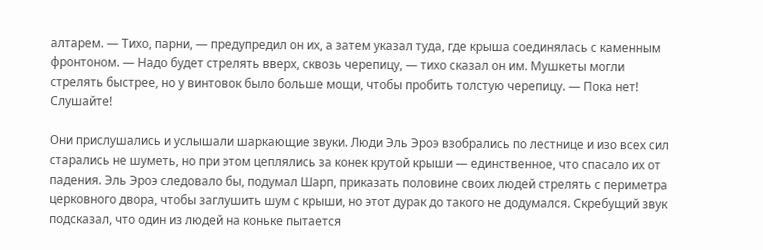алтарем. — Тихо, парни, — предупредил он их, а затем указал туда, где крыша соединялась с каменным фронтоном. — Надо будет стрелять вверх, сквозь черепицу, — тихо сказал он им. Мушкеты могли стрелять быстрее, но у винтовок было больше мощи, чтобы пробить толстую черепицу. — Пока нет! Слушайте!

Они прислушались и услышали шаркающие звуки. Люди Эль Эроэ взобрались по лестнице и изо всех сил старались не шуметь, но при этом цеплялись за конек крутой крыши — единственное, что спасало их от падения. Эль Эроэ следовало бы, подумал Шарп, приказать половине своих людей стрелять с периметра церковного двора, чтобы заглушить шум с крыши, но этот дурак до такого не додумался. Скребущий звук подсказал, что один из людей на коньке пытается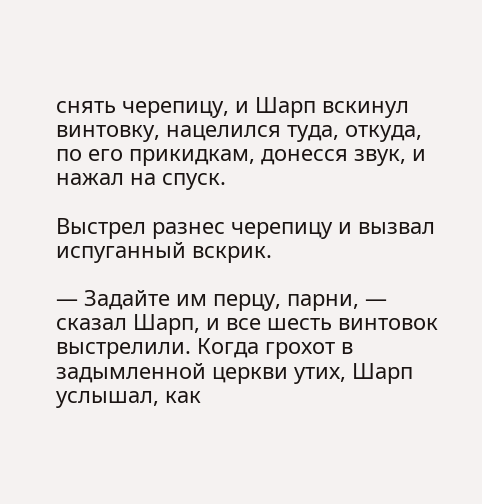снять черепицу, и Шарп вскинул винтовку, нацелился туда, откуда, по его прикидкам, донесся звук, и нажал на спуск.

Выстрел разнес черепицу и вызвал испуганный вскрик.

— Задайте им перцу, парни, — сказал Шарп, и все шесть винтовок выстрелили. Когда грохот в задымленной церкви утих, Шарп услышал, как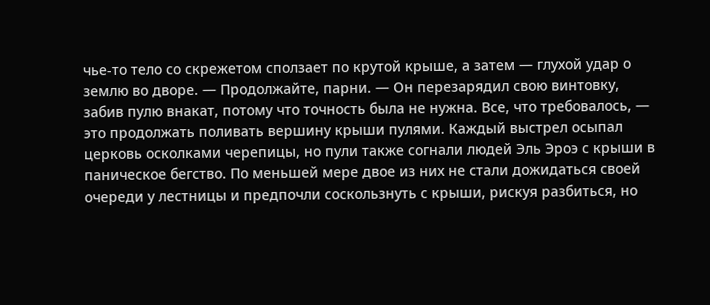чье-то тело со скрежетом сползает по крутой крыше, а затем — глухой удар о землю во дворе. — Продолжайте, парни. — Он перезарядил свою винтовку, забив пулю внакат, потому что точность была не нужна. Все, что требовалось, — это продолжать поливать вершину крыши пулями. Каждый выстрел осыпал церковь осколками черепицы, но пули также согнали людей Эль Эроэ с крыши в паническое бегство. По меньшей мере двое из них не стали дожидаться своей очереди у лестницы и предпочли соскользнуть с крыши, рискуя разбиться, но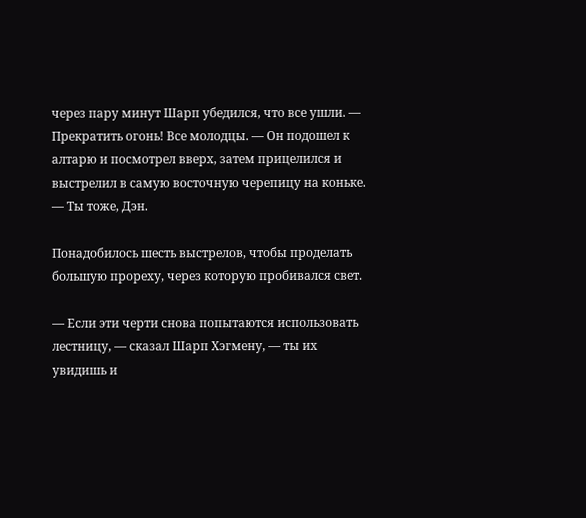через пару минут Шарп убедился, что все ушли. — Прекратить огонь! Все молодцы. — Он подошел к алтарю и посмотрел вверх, затем прицелился и выстрелил в самую восточную черепицу на коньке. — Ты тоже, Дэн.

Понадобилось шесть выстрелов, чтобы проделать большую прореху, через которую пробивался свет.

— Если эти черти снова попытаются использовать лестницу, — сказал Шарп Хэгмену, — ты их увидишь и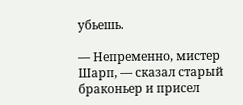убьешь.

— Непременно, мистер Шарп, — сказал старый браконьер и присел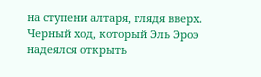на ступени алтаря, глядя вверх. Черный ход, который Эль Эроэ надеялся открыть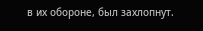в их обороне, был захлопнут.